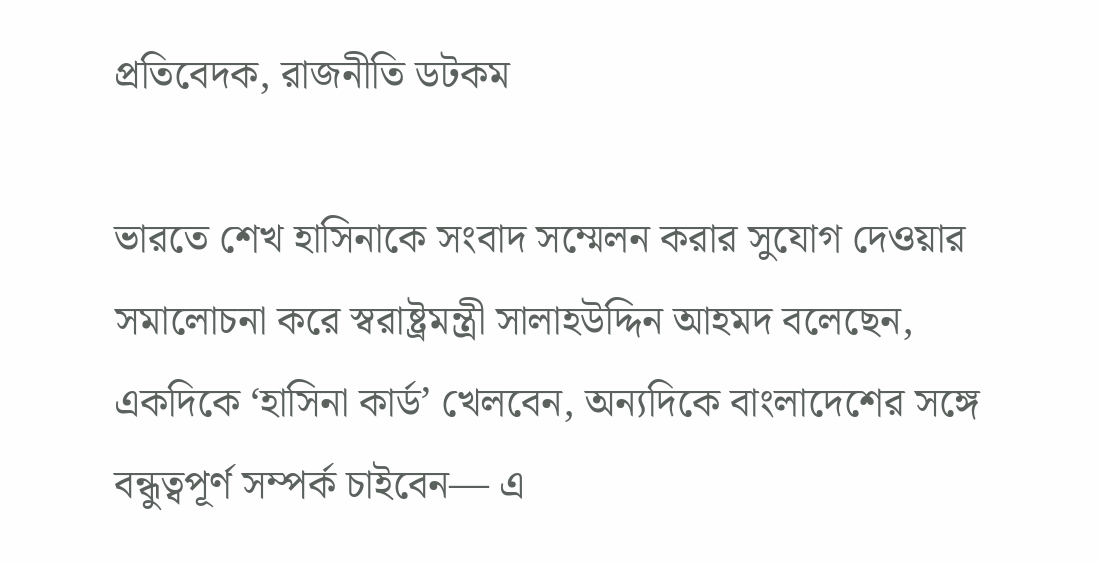প্রতিবেদক, রাজনীতি ডটকম

ভারতে শেখ হাসিনাকে সংবাদ সম্মেলন করার সুযোগ দেওয়ার সমালোচনা করে স্বরাষ্ট্রমন্ত্রী সালাহউদ্দিন আহমদ বলেছেন, একদিকে ‘হাসিনা কার্ড’ খেলবেন, অন্যদিকে বাংলাদেশের সঙ্গে বন্ধুত্বপূর্ণ সম্পর্ক চাইবেন— এ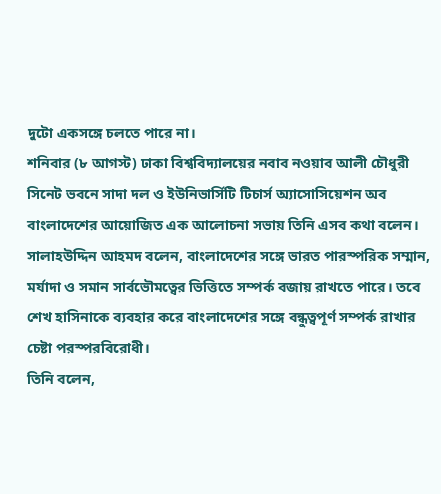দুটো একসঙ্গে চলতে পারে না।
শনিবার (৮ আগস্ট) ঢাকা বিশ্ববিদ্যালয়ের নবাব নওয়াব আলী চৌধুরী সিনেট ভবনে সাদা দল ও ইউনিভার্সিটি টিচার্স অ্যাসোসিয়েশন অব বাংলাদেশের আয়োজিত এক আলোচনা সভায় তিনি এসব কথা বলেন।
সালাহউদ্দিন আহমদ বলেন, বাংলাদেশের সঙ্গে ভারত পারস্পরিক সম্মান, মর্যাদা ও সমান সার্বভৌমত্বের ভিত্তিতে সম্পর্ক বজায় রাখতে পারে। তবে শেখ হাসিনাকে ব্যবহার করে বাংলাদেশের সঙ্গে বন্ধুত্বপূর্ণ সম্পর্ক রাখার চেষ্টা পরস্পরবিরোধী।
তিনি বলেন,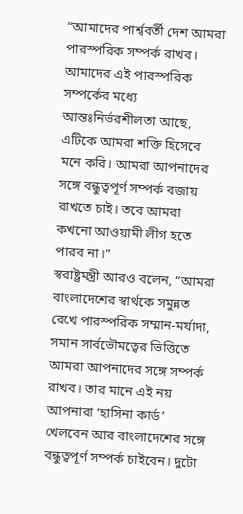“আমাদের পার্শ্ববর্তী দেশ আমরা পারস্পরিক সম্পর্ক রাখব। আমাদের এই পারস্পরিক সম্পর্কের মধ্যে আন্তঃনির্ভরশীলতা আছে, এটিকে আমরা শক্তি হিসেবে মনে করি। আমরা আপনাদের সঙ্গে বন্ধুত্বপূর্ণ সম্পর্ক বজায় রাখতে চাই। তবে আমরা কখনো আওয়ামী লীগ হতে পারব না।”
স্বরাষ্ট্রমন্ত্রী আরও বলেন, “আমরা বাংলাদেশের স্বার্থকে সমুন্নত রেখে পারস্পরিক সম্মান-মর্যাদা, সমান সার্বভৌমত্বের ভিত্তিতে আমরা আপনাদের সঙ্গে সম্পর্ক রাখব। তার মানে এই নয় আপনারা ‘হাসিনা কার্ড’ খেলবেন আর বাংলাদেশের সঙ্গে বন্ধুত্বপূর্ণ সম্পর্ক চাইবেন। দুটো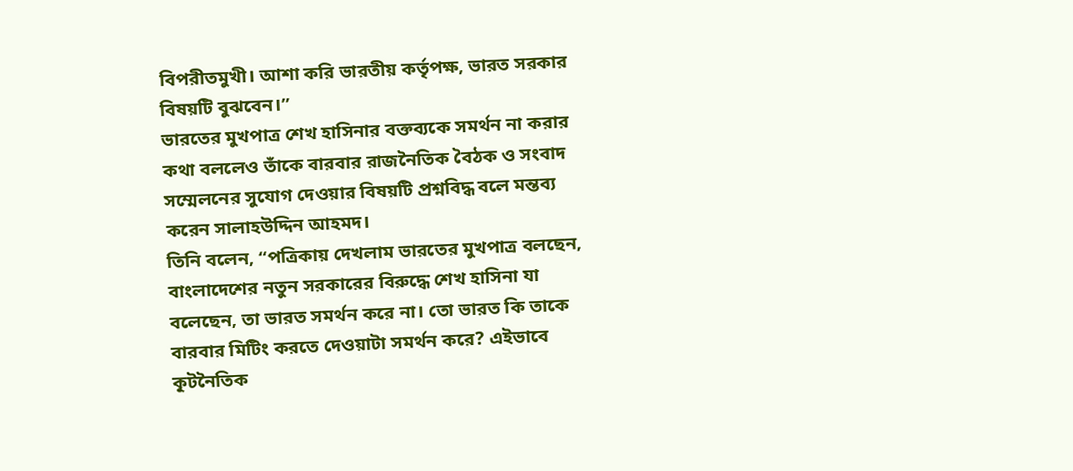বিপরীতমুখী। আশা করি ভারতীয় কর্তৃপক্ষ, ভারত সরকার বিষয়টি বুঝবেন।”
ভারতের মুখপাত্র শেখ হাসিনার বক্তব্যকে সমর্থন না করার কথা বললেও তাঁকে বারবার রাজনৈতিক বৈঠক ও সংবাদ সম্মেলনের সুযোগ দেওয়ার বিষয়টি প্রশ্নবিদ্ধ বলে মন্তব্য করেন সালাহউদ্দিন আহমদ।
তিনি বলেন, “পত্রিকায় দেখলাম ভারতের মুখপাত্র বলছেন, বাংলাদেশের নতুন সরকারের বিরুদ্ধে শেখ হাসিনা যা বলেছেন, তা ভারত সমর্থন করে না। তো ভারত কি তাকে বারবার মিটিং করতে দেওয়াটা সমর্থন করে? এইভাবে কূটনৈতিক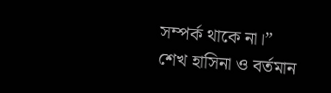সম্পর্ক থাকে না।”
শেখ হাসিনা ও বর্তমান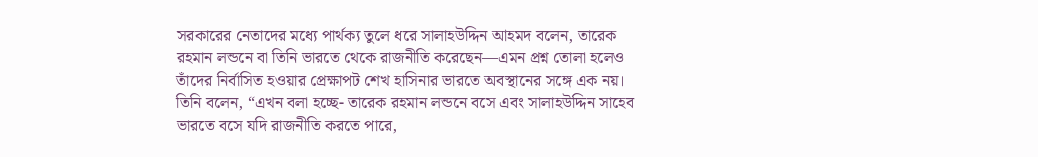সরকারের নেতাদের মধ্যে পার্থক্য তুলে ধরে সালাহউদ্দিন আহমদ বলেন, তারেক রহমান লন্ডনে বা তিনি ভারতে থেকে রাজনীতি করেছেন—এমন প্রশ্ন তোলা হলেও তাঁদের নির্বাসিত হওয়ার প্রেক্ষাপট শেখ হাসিনার ভারতে অবস্থানের সঙ্গে এক নয়।
তিনি বলেন, “এখন বলা হচ্ছে- তারেক রহমান লন্ডনে বসে এবং সালাহউদ্দিন সাহেব ভারতে বসে যদি রাজনীতি করতে পারে,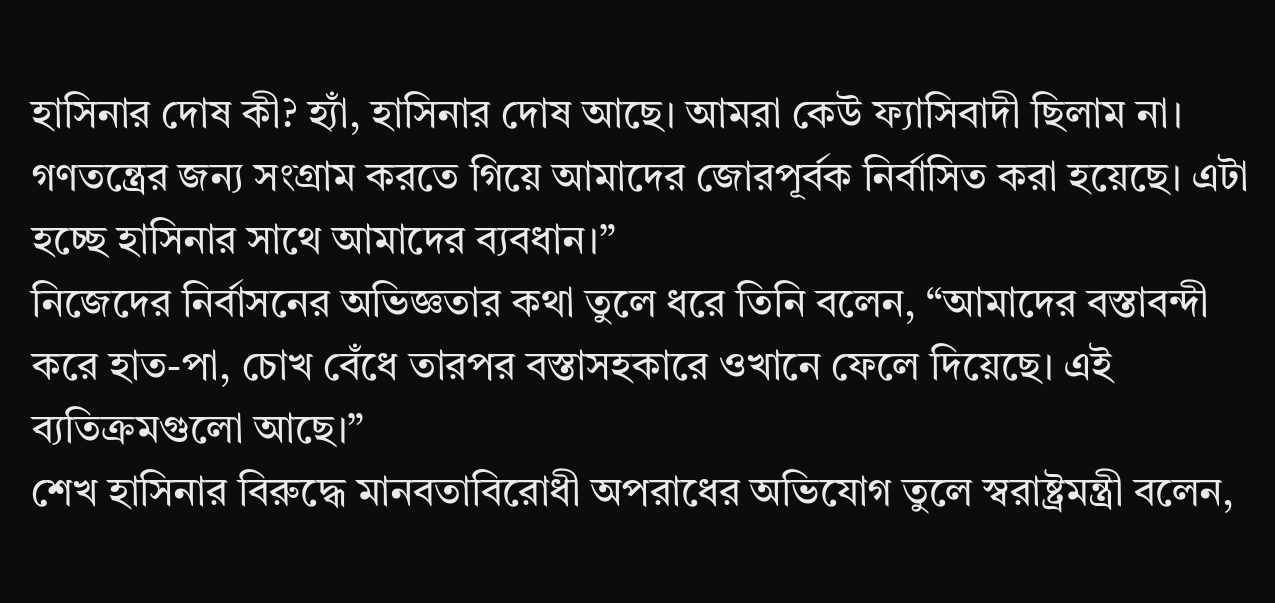হাসিনার দোষ কী? হ্যাঁ, হাসিনার দোষ আছে। আমরা কেউ ফ্যাসিবাদী ছিলাম না। গণতন্ত্রের জন্য সংগ্রাম করতে গিয়ে আমাদের জোরপূর্বক নির্বাসিত করা হয়েছে। এটা হচ্ছে হাসিনার সাথে আমাদের ব্যবধান।”
নিজেদের নির্বাসনের অভিজ্ঞতার কথা তুলে ধরে তিনি বলেন, “আমাদের বস্তাবন্দী করে হাত-পা, চোখ বেঁধে তারপর বস্তাসহকারে ওখানে ফেলে দিয়েছে। এই ব্যতিক্রমগুলো আছে।”
শেখ হাসিনার বিরুদ্ধে মানবতাবিরোধী অপরাধের অভিযোগ তুলে স্বরাষ্ট্রমন্ত্রী বলেন,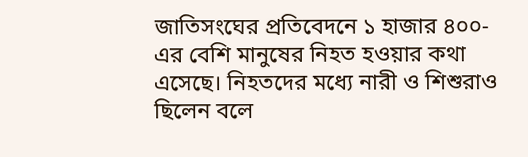জাতিসংঘের প্রতিবেদনে ১ হাজার ৪০০-এর বেশি মানুষের নিহত হওয়ার কথা এসেছে। নিহতদের মধ্যে নারী ও শিশুরাও ছিলেন বলে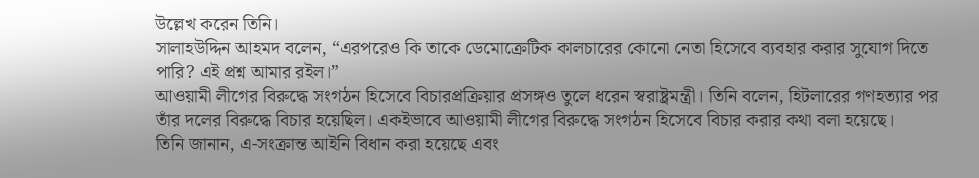উল্লেখ করেন তিনি।
সালাহউদ্দিন আহমদ বলেন, “এরপরেও কি তাকে ডেমোক্রেটিক কালচারের কোনো নেতা হিসেবে ব্যবহার করার সুযোগ দিতে পারি? এই প্রশ্ন আমার রইল।”
আওয়ামী লীগের বিরুদ্ধে সংগঠন হিসেবে বিচারপ্রক্রিয়ার প্রসঙ্গও তুলে ধরেন স্বরাষ্ট্রমন্ত্রী। তিনি বলেন, হিটলারের গণহত্যার পর তাঁর দলের বিরুদ্ধে বিচার হয়েছিল। একইভাবে আওয়ামী লীগের বিরুদ্ধে সংগঠন হিসেবে বিচার করার কথা বলা হয়েছে।
তিনি জানান, এ-সংক্রান্ত আইনি বিধান করা হয়েছে এবং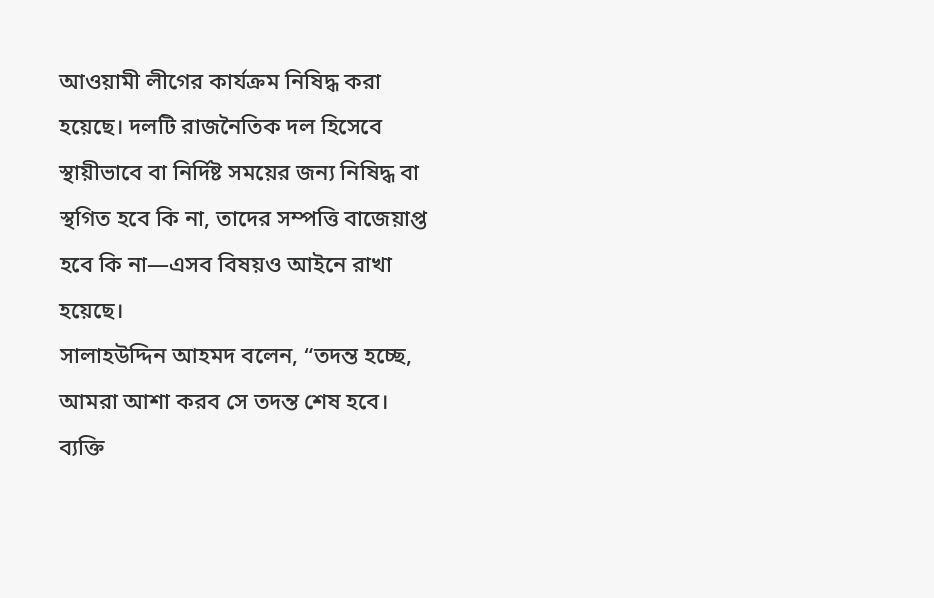আওয়ামী লীগের কার্যক্রম নিষিদ্ধ করা হয়েছে। দলটি রাজনৈতিক দল হিসেবে স্থায়ীভাবে বা নির্দিষ্ট সময়ের জন্য নিষিদ্ধ বা স্থগিত হবে কি না, তাদের সম্পত্তি বাজেয়াপ্ত হবে কি না—এসব বিষয়ও আইনে রাখা হয়েছে।
সালাহউদ্দিন আহমদ বলেন, “তদন্ত হচ্ছে, আমরা আশা করব সে তদন্ত শেষ হবে। ব্যক্তি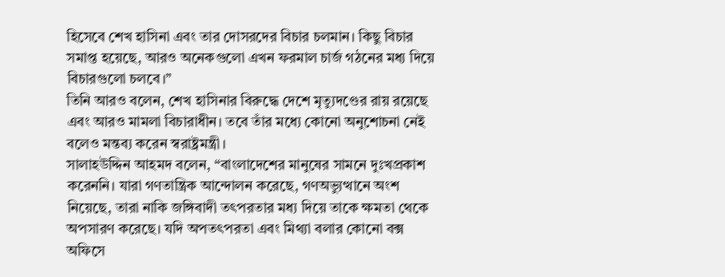হিসেবে শেখ হাসিনা এবং তার দোসরদের বিচার চলমান। কিছু বিচার সমাপ্ত হয়েছে, আরও অনেকগুলো এখন ফরমাল চার্জ গঠনের মধ্য দিয়ে বিচারগুলো চলবে।”
তিনি আরও বলেন, শেখ হাসিনার বিরুদ্ধে দেশে মৃত্যুদণ্ডের রায় রয়েছে এবং আরও মামলা বিচারাধীন। তবে তাঁর মধ্যে কোনো অনুশোচনা নেই বলেও মন্তব্য করেন স্বরাষ্ট্রমন্ত্রী।
সালাহউদ্দিন আহমদ বলেন, “বাংলাদেশের মানুষের সামনে দুঃখপ্রকাশ করেননি। যারা গণতান্ত্রিক আন্দোলন করেছে, গণঅভ্যুত্থানে অংশ নিয়েছে, তারা নাকি জঙ্গিবাদী তৎপরতার মধ্য দিয়ে তাকে ক্ষমতা থেকে অপসারণ করেছে। যদি অপতৎপরতা এবং মিথ্যা বলার কোনো বক্স অফিসে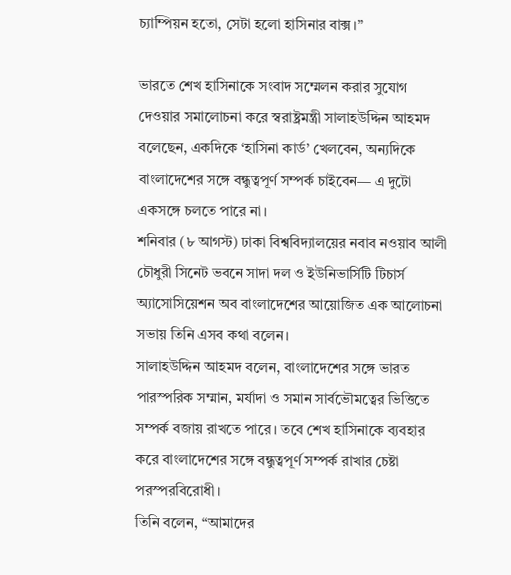চ্যাম্পিয়ন হতো, সেটা হলো হাসিনার বাক্স।”

ভারতে শেখ হাসিনাকে সংবাদ সম্মেলন করার সুযোগ দেওয়ার সমালোচনা করে স্বরাষ্ট্রমন্ত্রী সালাহউদ্দিন আহমদ বলেছেন, একদিকে ‘হাসিনা কার্ড’ খেলবেন, অন্যদিকে বাংলাদেশের সঙ্গে বন্ধুত্বপূর্ণ সম্পর্ক চাইবেন— এ দুটো একসঙ্গে চলতে পারে না।
শনিবার (৮ আগস্ট) ঢাকা বিশ্ববিদ্যালয়ের নবাব নওয়াব আলী চৌধুরী সিনেট ভবনে সাদা দল ও ইউনিভার্সিটি টিচার্স অ্যাসোসিয়েশন অব বাংলাদেশের আয়োজিত এক আলোচনা সভায় তিনি এসব কথা বলেন।
সালাহউদ্দিন আহমদ বলেন, বাংলাদেশের সঙ্গে ভারত পারস্পরিক সম্মান, মর্যাদা ও সমান সার্বভৌমত্বের ভিত্তিতে সম্পর্ক বজায় রাখতে পারে। তবে শেখ হাসিনাকে ব্যবহার করে বাংলাদেশের সঙ্গে বন্ধুত্বপূর্ণ সম্পর্ক রাখার চেষ্টা পরস্পরবিরোধী।
তিনি বলেন, “আমাদের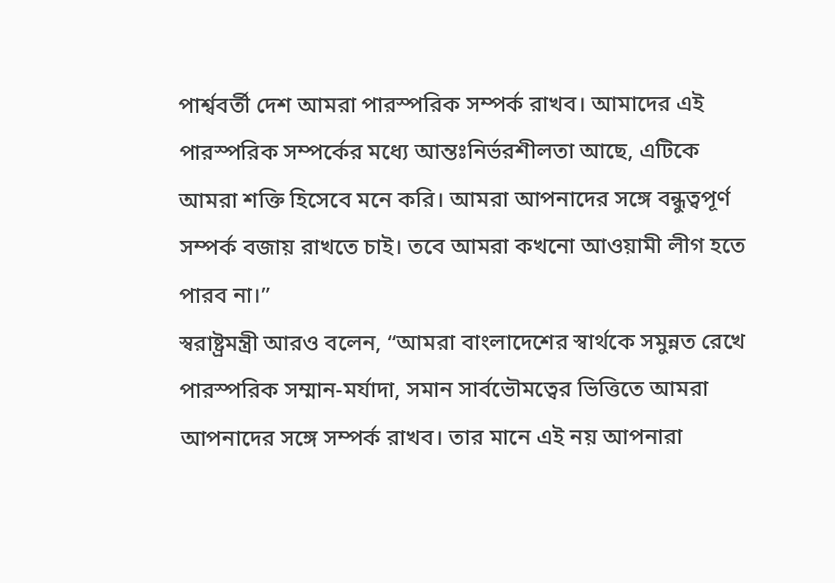পার্শ্ববর্তী দেশ আমরা পারস্পরিক সম্পর্ক রাখব। আমাদের এই পারস্পরিক সম্পর্কের মধ্যে আন্তঃনির্ভরশীলতা আছে, এটিকে আমরা শক্তি হিসেবে মনে করি। আমরা আপনাদের সঙ্গে বন্ধুত্বপূর্ণ সম্পর্ক বজায় রাখতে চাই। তবে আমরা কখনো আওয়ামী লীগ হতে পারব না।”
স্বরাষ্ট্রমন্ত্রী আরও বলেন, “আমরা বাংলাদেশের স্বার্থকে সমুন্নত রেখে পারস্পরিক সম্মান-মর্যাদা, সমান সার্বভৌমত্বের ভিত্তিতে আমরা আপনাদের সঙ্গে সম্পর্ক রাখব। তার মানে এই নয় আপনারা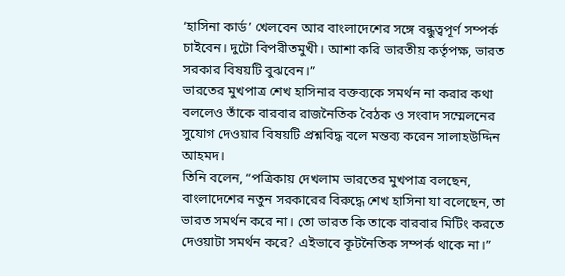‘হাসিনা কার্ড’ খেলবেন আর বাংলাদেশের সঙ্গে বন্ধুত্বপূর্ণ সম্পর্ক চাইবেন। দুটো বিপরীতমুখী। আশা করি ভারতীয় কর্তৃপক্ষ, ভারত সরকার বিষয়টি বুঝবেন।”
ভারতের মুখপাত্র শেখ হাসিনার বক্তব্যকে সমর্থন না করার কথা বললেও তাঁকে বারবার রাজনৈতিক বৈঠক ও সংবাদ সম্মেলনের সুযোগ দেওয়ার বিষয়টি প্রশ্নবিদ্ধ বলে মন্তব্য করেন সালাহউদ্দিন আহমদ।
তিনি বলেন, “পত্রিকায় দেখলাম ভারতের মুখপাত্র বলছেন, বাংলাদেশের নতুন সরকারের বিরুদ্ধে শেখ হাসিনা যা বলেছেন, তা ভারত সমর্থন করে না। তো ভারত কি তাকে বারবার মিটিং করতে দেওয়াটা সমর্থন করে? এইভাবে কূটনৈতিক সম্পর্ক থাকে না।”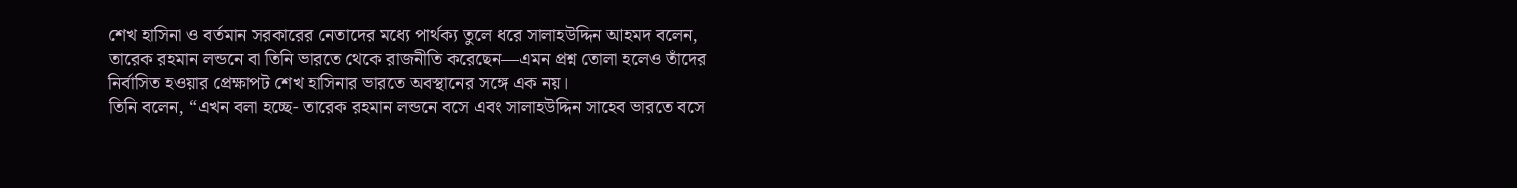শেখ হাসিনা ও বর্তমান সরকারের নেতাদের মধ্যে পার্থক্য তুলে ধরে সালাহউদ্দিন আহমদ বলেন, তারেক রহমান লন্ডনে বা তিনি ভারতে থেকে রাজনীতি করেছেন—এমন প্রশ্ন তোলা হলেও তাঁদের নির্বাসিত হওয়ার প্রেক্ষাপট শেখ হাসিনার ভারতে অবস্থানের সঙ্গে এক নয়।
তিনি বলেন, “এখন বলা হচ্ছে- তারেক রহমান লন্ডনে বসে এবং সালাহউদ্দিন সাহেব ভারতে বসে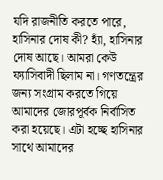যদি রাজনীতি করতে পারে, হাসিনার দোষ কী? হ্যাঁ, হাসিনার দোষ আছে। আমরা কেউ ফ্যাসিবাদী ছিলাম না। গণতন্ত্রের জন্য সংগ্রাম করতে গিয়ে আমাদের জোরপূর্বক নির্বাসিত করা হয়েছে। এটা হচ্ছে হাসিনার সাথে আমাদের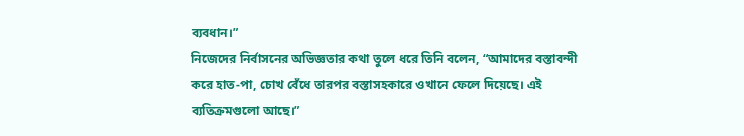ব্যবধান।”
নিজেদের নির্বাসনের অভিজ্ঞতার কথা তুলে ধরে তিনি বলেন, “আমাদের বস্তাবন্দী করে হাত-পা, চোখ বেঁধে তারপর বস্তাসহকারে ওখানে ফেলে দিয়েছে। এই ব্যতিক্রমগুলো আছে।”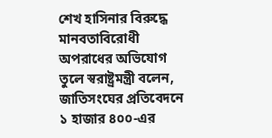শেখ হাসিনার বিরুদ্ধে মানবতাবিরোধী অপরাধের অভিযোগ তুলে স্বরাষ্ট্রমন্ত্রী বলেন, জাতিসংঘের প্রতিবেদনে ১ হাজার ৪০০-এর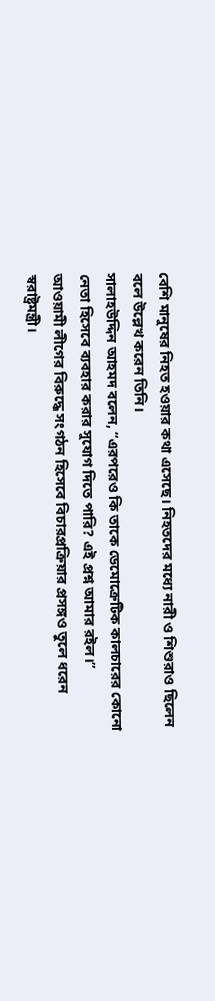বেশি মানুষের নিহত হওয়ার কথা এসেছে। নিহতদের মধ্যে নারী ও শিশুরাও ছিলেন বলে উল্লেখ করেন তিনি।
সালাহউদ্দিন আহমদ বলেন, “এরপরেও কি তাকে ডেমোক্রেটিক কালচারের কোনো নেতা হিসেবে ব্যবহার করার সুযোগ দিতে পারি? এই প্রশ্ন আমার রইল।”
আওয়ামী লীগের বিরুদ্ধে সংগঠন হিসেবে বিচারপ্রক্রিয়ার প্রসঙ্গও তুলে ধরেন স্বরাষ্ট্রমন্ত্রী।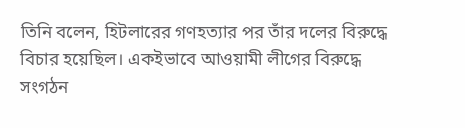তিনি বলেন, হিটলারের গণহত্যার পর তাঁর দলের বিরুদ্ধে বিচার হয়েছিল। একইভাবে আওয়ামী লীগের বিরুদ্ধে সংগঠন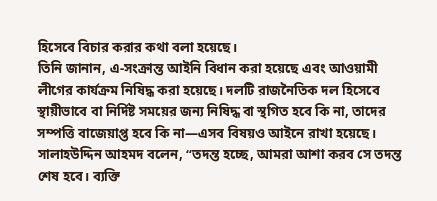হিসেবে বিচার করার কথা বলা হয়েছে।
তিনি জানান, এ-সংক্রান্ত আইনি বিধান করা হয়েছে এবং আওয়ামী লীগের কার্যক্রম নিষিদ্ধ করা হয়েছে। দলটি রাজনৈতিক দল হিসেবে স্থায়ীভাবে বা নির্দিষ্ট সময়ের জন্য নিষিদ্ধ বা স্থগিত হবে কি না, তাদের সম্পত্তি বাজেয়াপ্ত হবে কি না—এসব বিষয়ও আইনে রাখা হয়েছে।
সালাহউদ্দিন আহমদ বলেন, “তদন্ত হচ্ছে, আমরা আশা করব সে তদন্ত শেষ হবে। ব্যক্তি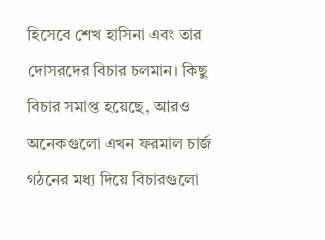হিসেবে শেখ হাসিনা এবং তার দোসরদের বিচার চলমান। কিছু বিচার সমাপ্ত হয়েছে, আরও অনেকগুলো এখন ফরমাল চার্জ গঠনের মধ্য দিয়ে বিচারগুলো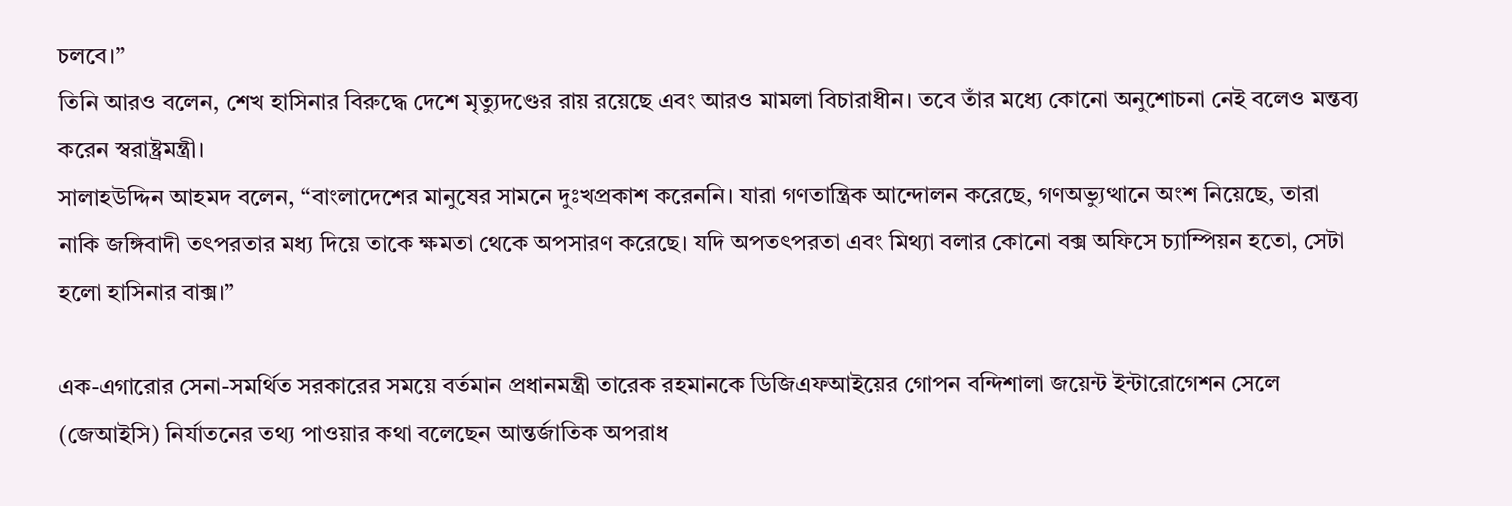চলবে।”
তিনি আরও বলেন, শেখ হাসিনার বিরুদ্ধে দেশে মৃত্যুদণ্ডের রায় রয়েছে এবং আরও মামলা বিচারাধীন। তবে তাঁর মধ্যে কোনো অনুশোচনা নেই বলেও মন্তব্য করেন স্বরাষ্ট্রমন্ত্রী।
সালাহউদ্দিন আহমদ বলেন, “বাংলাদেশের মানুষের সামনে দুঃখপ্রকাশ করেননি। যারা গণতান্ত্রিক আন্দোলন করেছে, গণঅভ্যুত্থানে অংশ নিয়েছে, তারা নাকি জঙ্গিবাদী তৎপরতার মধ্য দিয়ে তাকে ক্ষমতা থেকে অপসারণ করেছে। যদি অপতৎপরতা এবং মিথ্যা বলার কোনো বক্স অফিসে চ্যাম্পিয়ন হতো, সেটা হলো হাসিনার বাক্স।”

এক-এগারোর সেনা-সমর্থিত সরকারের সময়ে বর্তমান প্রধানমন্ত্রী তারেক রহমানকে ডিজিএফআইয়ের গোপন বন্দিশালা জয়েন্ট ইন্টারোগেশন সেলে (জেআইসি) নির্যাতনের তথ্য পাওয়ার কথা বলেছেন আন্তর্জাতিক অপরাধ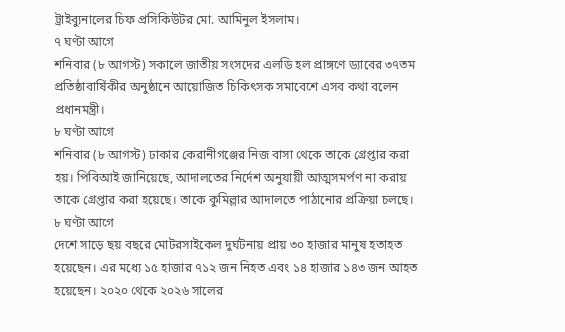ট্রাইব্যুনালের চিফ প্রসিকিউটর মো. আমিনুল ইসলাম।
৭ ঘণ্টা আগে
শনিবার (৮ আগস্ট) সকালে জাতীয় সংসদের এলডি হল প্রাঙ্গণে ড্যাবের ৩৭তম প্রতিষ্ঠাবার্ষিকীর অনুষ্ঠানে আয়োজিত চিকিৎসক সমাবেশে এসব কথা বলেন প্রধানমন্ত্রী।
৮ ঘণ্টা আগে
শনিবার (৮ আগস্ট) ঢাকার কেরানীগঞ্জের নিজ বাসা থেকে তাকে গ্রেপ্তার করা হয়। পিবিআই জানিয়েছে, আদালতের নির্দেশ অনুযায়ী আত্মসমর্পণ না করায় তাকে গ্রেপ্তার করা হয়েছে। তাকে কুমিল্লার আদালতে পাঠানোর প্রক্রিয়া চলছে।
৮ ঘণ্টা আগে
দেশে সাড়ে ছয় বছরে মোটরসাইকেল দুর্ঘটনায় প্রায় ৩০ হাজার মানুষ হতাহত হয়েছেন। এর মধ্যে ১৫ হাজার ৭১২ জন নিহত এবং ১৪ হাজার ১৪৩ জন আহত হয়েছেন। ২০২০ থেকে ২০২৬ সালের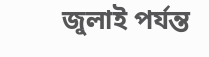জুলাই পর্যন্ত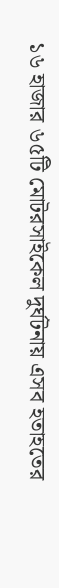১৬ হাজার ৬৫টি মোটরসাইকেল দুর্ঘটনায় এসব হতাহতের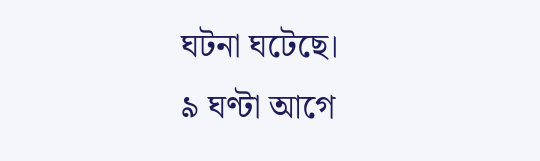ঘটনা ঘটেছে।
৯ ঘণ্টা আগে